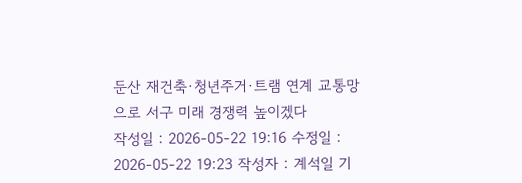둔산 재건축·청년주거·트램 연계 교통망으로 서구 미래 경쟁력 높이겠다
작성일 : 2026-05-22 19:16 수정일 : 2026-05-22 19:23 작성자 : 계석일 기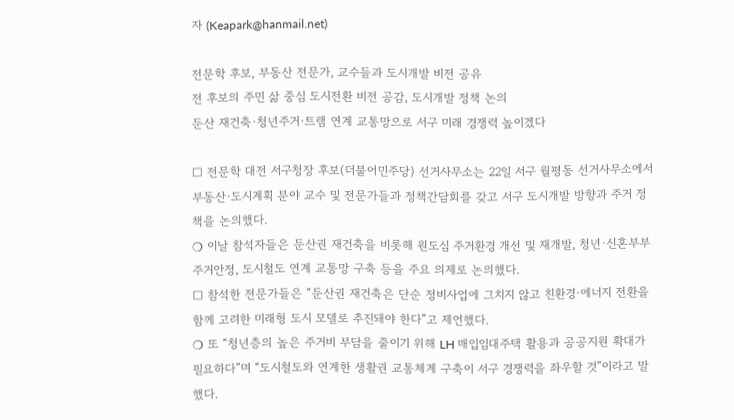자 (Keapark@hanmail.net)

전문학 후보, 부동산 전문가, 교수들과 도시개발 비전 공유
전 후보의 주민 삶 중심 도시전환 비전 공감, 도시개발 정책 논의
둔산 재건축·청년주거·트램 연계 교통망으로 서구 미래 경쟁력 높이겠다

□ 전문학 대전 서구청장 후보(더불어민주당) 선거사무소는 22일 서구 월평동 선거사무소에서 부동산·도시계획 분야 교수 및 전문가들과 정책간담회를 갖고 서구 도시개발 방향과 주거 정책을 논의했다.
❍ 이날 참석자들은 둔산권 재건축을 비롯해 원도심 주거환경 개선 및 재개발, 청년·신혼부부 주거안정, 도시철도 연계 교통망 구축 등을 주요 의제로 논의했다.
□ 참석한 전문가들은 “둔산권 재건축은 단순 정비사업에 그치지 않고 친환경·에너지 전환을 함께 고려한 미래형 도시 모델로 추진돼야 한다”고 제언했다.
❍ 또 “청년층의 높은 주거비 부담을 줄이기 위해 LH 매입임대주택 활용과 공공지원 확대가 필요하다”며 “도시철도와 연계한 생활권 교통체계 구축이 서구 경쟁력을 좌우할 것”이라고 말했다.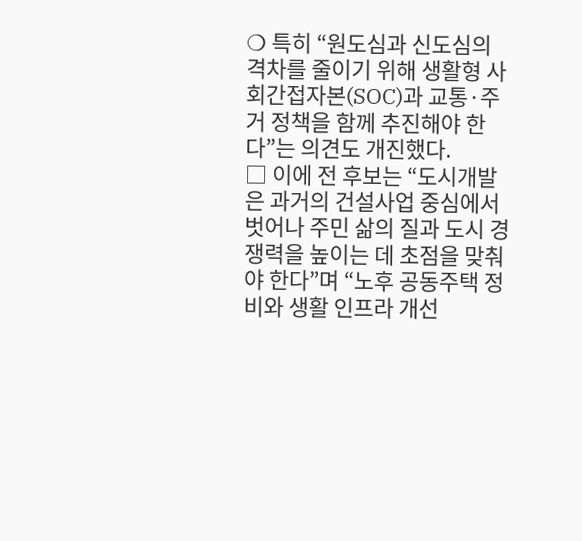❍ 특히 “원도심과 신도심의 격차를 줄이기 위해 생활형 사회간접자본(SOC)과 교통·주거 정책을 함께 추진해야 한다”는 의견도 개진했다.
□ 이에 전 후보는 “도시개발은 과거의 건설사업 중심에서 벗어나 주민 삶의 질과 도시 경쟁력을 높이는 데 초점을 맞춰야 한다”며 “노후 공동주택 정비와 생활 인프라 개선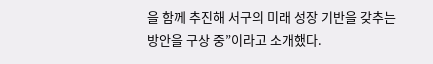을 함께 추진해 서구의 미래 성장 기반을 갖추는 방안을 구상 중”이라고 소개했다.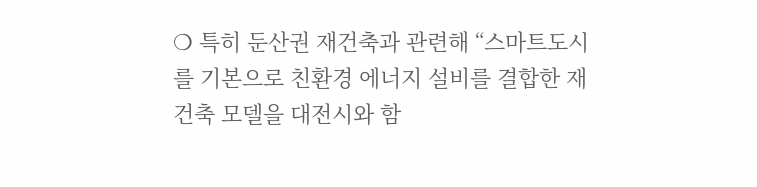❍ 특히 둔산권 재건축과 관련해 “스마트도시를 기본으로 친환경 에너지 설비를 결합한 재건축 모델을 대전시와 함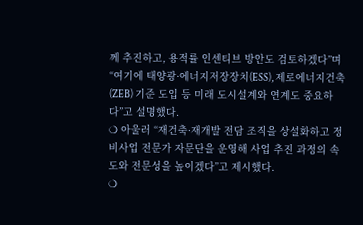께 추진하고, 용적률 인센티브 방안도 검토하겠다”며 “여기에 태양광·에너지저장장치(ESS), 제로에너지건축(ZEB) 기준 도입 등 미래 도시설계와 연계도 중요하다”고 설명했다.
❍ 아울러 “재건축·재개발 전담 조직을 상설화하고 정비사업 전문가 자문단을 운영해 사업 추진 과정의 속도와 전문성을 높이겠다”고 제시했다.
❍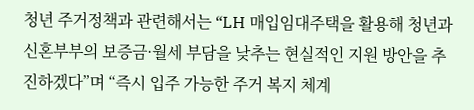청년 주거정책과 관련해서는 “LH 매입임대주택을 활용해 청년과 신혼부부의 보증금·월세 부담을 낮추는 현실적인 지원 방안을 추진하겠다”며 “즉시 입주 가능한 주거 복지 체계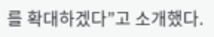를 확대하겠다”고 소개했다.